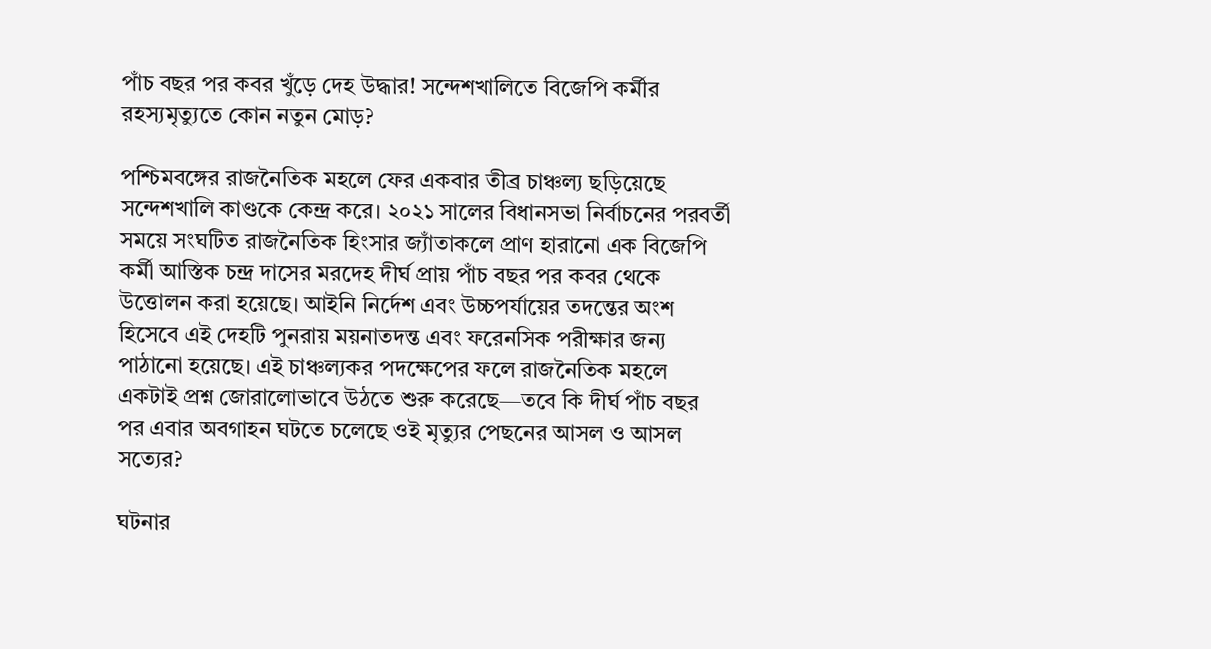পাঁচ বছর পর কবর খুঁড়ে দেহ উদ্ধার! সন্দেশখালিতে বিজেপি কর্মীর রহস্যমৃত্যুতে কোন নতুন মোড়?

পশ্চিমবঙ্গের রাজনৈতিক মহলে ফের একবার তীব্র চাঞ্চল্য ছড়িয়েছে সন্দেশখালি কাণ্ডকে কেন্দ্র করে। ২০২১ সালের বিধানসভা নির্বাচনের পরবর্তী সময়ে সংঘটিত রাজনৈতিক হিংসার জ্যাঁতাকলে প্রাণ হারানো এক বিজেপি কর্মী আস্তিক চন্দ্র দাসের মরদেহ দীর্ঘ প্রায় পাঁচ বছর পর কবর থেকে উত্তোলন করা হয়েছে। আইনি নির্দেশ এবং উচ্চপর্যায়ের তদন্তের অংশ হিসেবে এই দেহটি পুনরায় ময়নাতদন্ত এবং ফরেনসিক পরীক্ষার জন্য পাঠানো হয়েছে। এই চাঞ্চল্যকর পদক্ষেপের ফলে রাজনৈতিক মহলে একটাই প্রশ্ন জোরালোভাবে উঠতে শুরু করেছে—তবে কি দীর্ঘ পাঁচ বছর পর এবার অবগাহন ঘটতে চলেছে ওই মৃত্যুর পেছনের আসল ও আসল সত্যের?

ঘটনার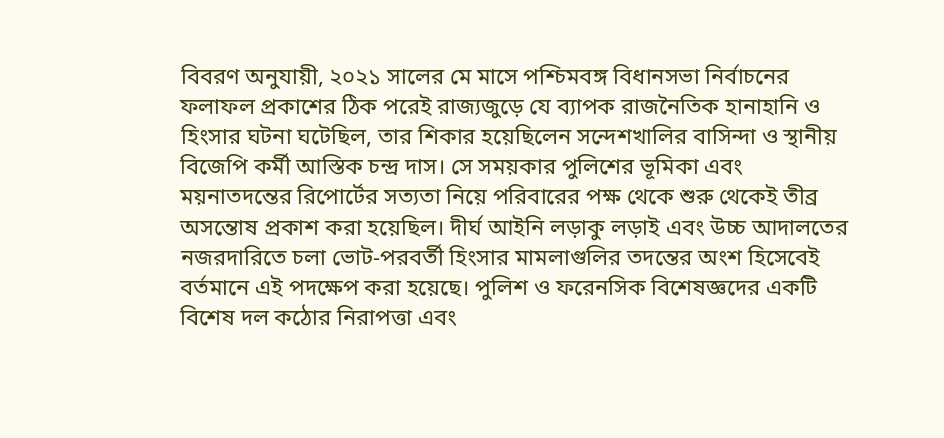বিবরণ অনুযায়ী, ২০২১ সালের মে মাসে পশ্চিমবঙ্গ বিধানসভা নির্বাচনের ফলাফল প্রকাশের ঠিক পরেই রাজ্যজুড়ে যে ব্যাপক রাজনৈতিক হানাহানি ও হিংসার ঘটনা ঘটেছিল, তার শিকার হয়েছিলেন সন্দেশখালির বাসিন্দা ও স্থানীয় বিজেপি কর্মী আস্তিক চন্দ্র দাস। সে সময়কার পুলিশের ভূমিকা এবং ময়নাতদন্তের রিপোর্টের সত্যতা নিয়ে পরিবারের পক্ষ থেকে শুরু থেকেই তীব্র অসন্তোষ প্রকাশ করা হয়েছিল। দীর্ঘ আইনি লড়াকু লড়াই এবং উচ্চ আদালতের নজরদারিতে চলা ভোট-পরবর্তী হিংসার মামলাগুলির তদন্তের অংশ হিসেবেই বর্তমানে এই পদক্ষেপ করা হয়েছে। পুলিশ ও ফরেনসিক বিশেষজ্ঞদের একটি বিশেষ দল কঠোর নিরাপত্তা এবং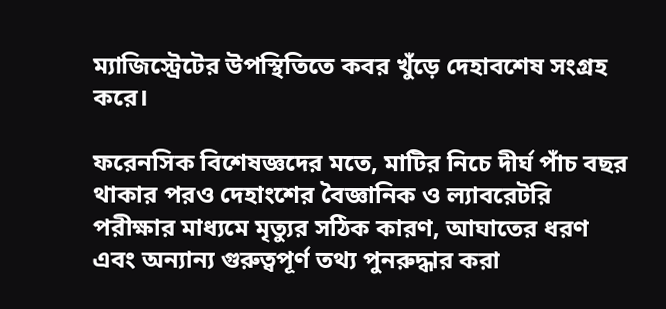ম্যাজিস্ট্রেটের উপস্থিতিতে কবর খুঁড়ে দেহাবশেষ সংগ্রহ করে।

ফরেনসিক বিশেষজ্ঞদের মতে, মাটির নিচে দীর্ঘ পাঁচ বছর থাকার পরও দেহাংশের বৈজ্ঞানিক ও ল্যাবরেটরি পরীক্ষার মাধ্যমে মৃত্যুর সঠিক কারণ, আঘাতের ধরণ এবং অন্যান্য গুরুত্বপূর্ণ তথ্য পুনরুদ্ধার করা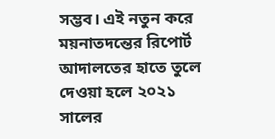সম্ভব। এই নতুন করে ময়নাতদন্তের রিপোর্ট আদালতের হাতে তুলে দেওয়া হলে ২০২১ সালের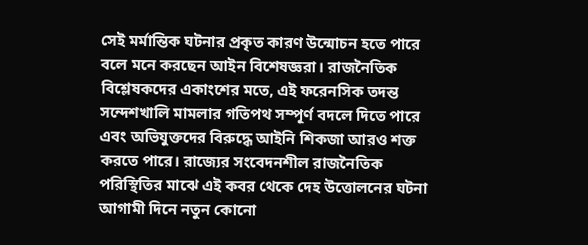সেই মর্মান্তিক ঘটনার প্রকৃত কারণ উন্মোচন হতে পারে বলে মনে করছেন আইন বিশেষজ্ঞরা। রাজনৈতিক বিশ্লেষকদের একাংশের মতে, এই ফরেনসিক তদন্ত সন্দেশখালি মামলার গতিপথ সম্পূর্ণ বদলে দিতে পারে এবং অভিযুক্তদের বিরুদ্ধে আইনি শিকজা আরও শক্ত করতে পারে। রাজ্যের সংবেদনশীল রাজনৈতিক পরিস্থিতির মাঝে এই কবর থেকে দেহ উত্তোলনের ঘটনা আগামী দিনে নতুন কোনো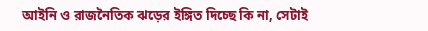আইনি ও রাজনৈতিক ঝড়ের ইঙ্গিত দিচ্ছে কি না, সেটাই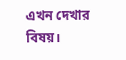এখন দেখার বিষয়।